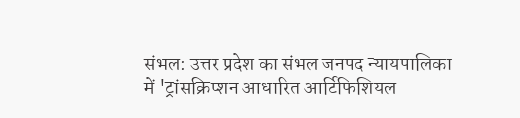संभल: उत्तर प्रदेश का संभल जनपद न्यायपालिका में 'ट्रांसक्रिप्शन आधारित आर्टिफिशियल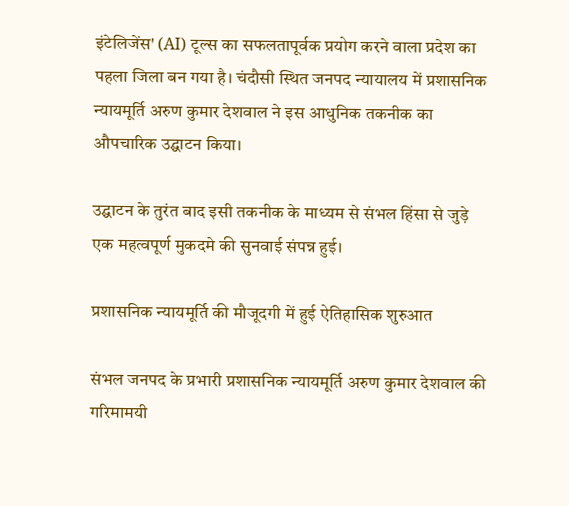इंटेलिजेंस' (AI) टूल्स का सफलतापूर्वक प्रयोग करने वाला प्रदेश का पहला जिला बन गया है। चंदौसी स्थित जनपद न्यायालय में प्रशासनिक न्यायमूर्ति अरुण कुमार देशवाल ने इस आधुनिक तकनीक का औपचारिक उद्घाटन किया।

उद्घाटन के तुरंत बाद इसी तकनीक के माध्यम से संभल हिंसा से जुड़े एक महत्वपूर्ण मुकदमे की सुनवाई संपन्न हुई।

प्रशासनिक न्यायमूर्ति की मौजूदगी में हुई ऐतिहासिक शुरुआत

संभल जनपद के प्रभारी प्रशासनिक न्यायमूर्ति अरुण कुमार देशवाल की गरिमामयी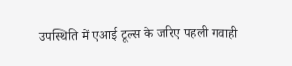उपस्थिति में एआई टूल्स के जरिए पहली गवाही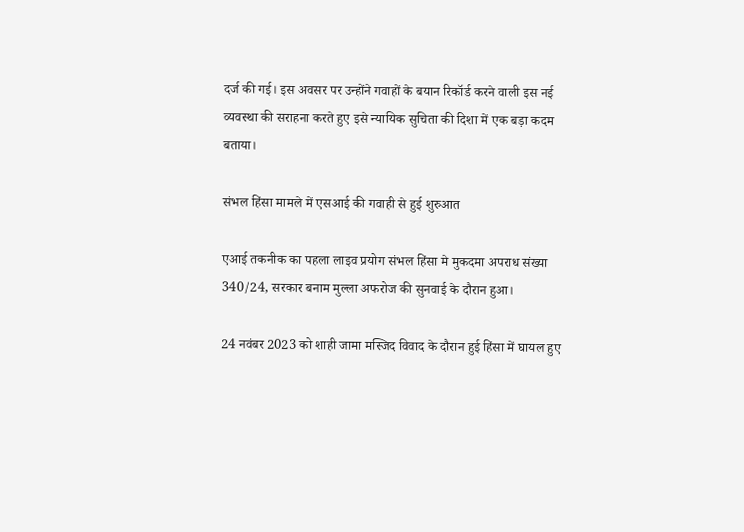दर्ज की गई। इस अवसर पर उन्होंने गवाहों के बयान रिकॉर्ड करने वाली इस नई व्यवस्था की सराहना करते हुए इसे न्यायिक सुचिता की दिशा में एक बड़ा कदम बताया।

संभल हिंसा मामले में एसआई की गवाही से हुई शुरुआत

एआई तकनीक का पहला लाइव प्रयोग संभल हिंसा मे मुकदमा अपराध संख्या 340/24, सरकार बनाम मुल्ला अफरोज की सुनवाई के दौरान हुआ।

24 नवंबर 2023 को शाही जामा मस्जिद विवाद के दौरान हुई हिंसा में घायल हुए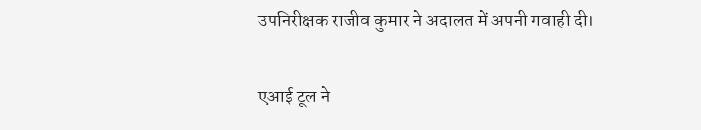उपनिरीक्षक राजीव कुमार ने अदालत में अपनी गवाही दी।

एआई टूल ने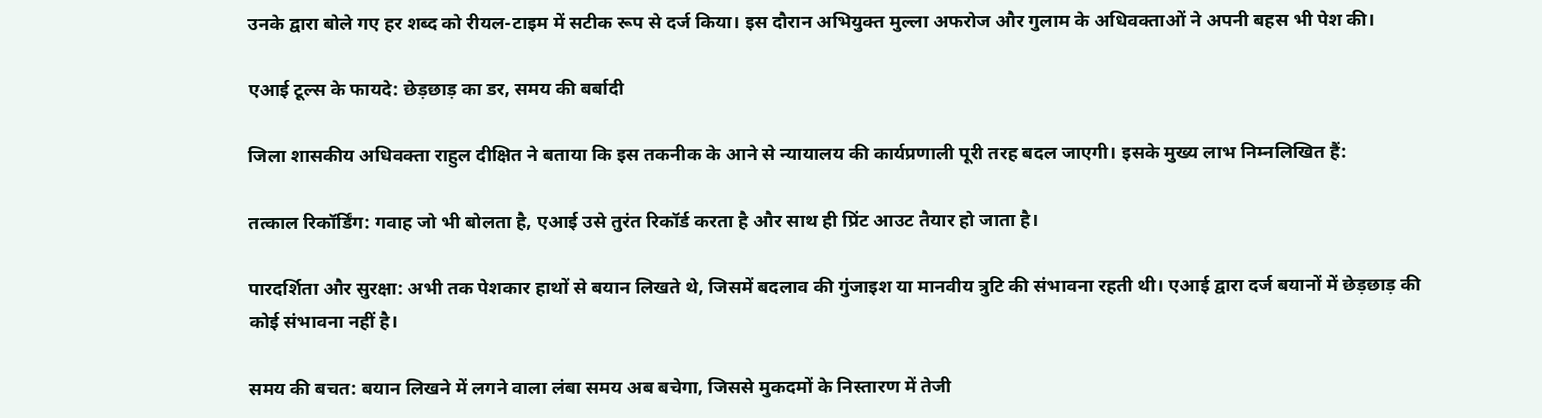उनके द्वारा बोले गए हर शब्द को रीयल-टाइम में सटीक रूप से दर्ज किया। इस दौरान अभियुक्त मुल्ला अफरोज और गुलाम के अधिवक्ताओं ने अपनी बहस भी पेश की।

एआई टूल्स के फायदे: छेड़छाड़ का डर, समय की बर्बादी

जिला शासकीय अधिवक्ता राहुल दीक्षित ने बताया कि इस तकनीक के आने से न्यायालय की कार्यप्रणाली पूरी तरह बदल जाएगी। इसके मुख्य लाभ निम्नलिखित हैं:

तत्काल रिकॉर्डिंग: गवाह जो भी बोलता है, एआई उसे तुरंत रिकॉर्ड करता है और साथ ही प्रिंट आउट तैयार हो जाता है।

पारदर्शिता और सुरक्षा: अभी तक पेशकार हाथों से बयान लिखते थे, जिसमें बदलाव की गुंजाइश या मानवीय त्रुटि की संभावना रहती थी। एआई द्वारा दर्ज बयानों में छेड़छाड़ की कोई संभावना नहीं है।

समय की बचत: बयान लिखने में लगने वाला लंबा समय अब बचेगा, जिससे मुकदमों के निस्तारण में तेजी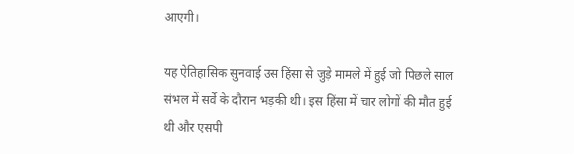आएगी।

यह ऐतिहासिक सुनवाई उस हिंसा से जुड़े मामले में हुई जो पिछले साल संभल में सर्वे के दौरान भड़की थी। इस हिंसा में चार लोगों की मौत हुई थी और एसपी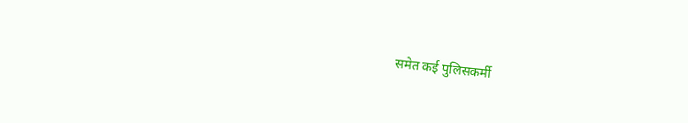समेत कई पुलिसकर्मी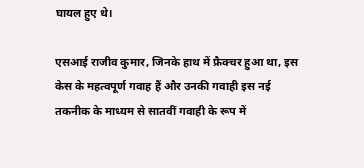घायल हुए थे।

एसआई राजीव कुमार, जिनके हाथ में फ्रैक्चर हुआ था, इस केस के महत्वपूर्ण गवाह हैं और उनकी गवाही इस नई तकनीक के माध्यम से सातवीं गवाही के रूप में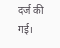दर्ज की गई।